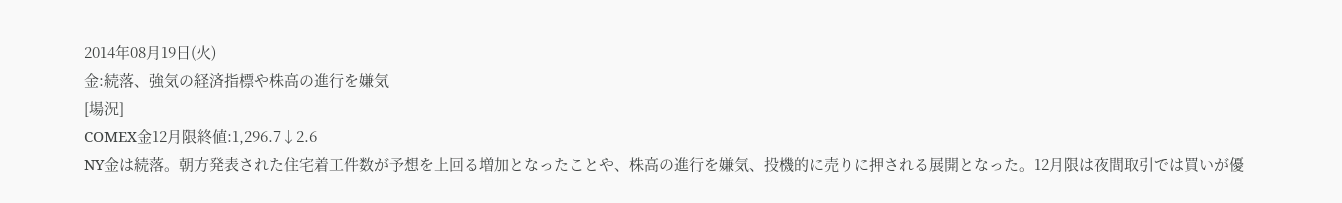2014年08月19日(火)
金:続落、強気の経済指標や株高の進行を嫌気
[場況]
COMEX金12月限終値:1,296.7↓2.6
NY金は続落。朝方発表された住宅着工件数が予想を上回る増加となったことや、株高の進行を嫌気、投機的に売りに押される展開となった。12月限は夜間取引では買いが優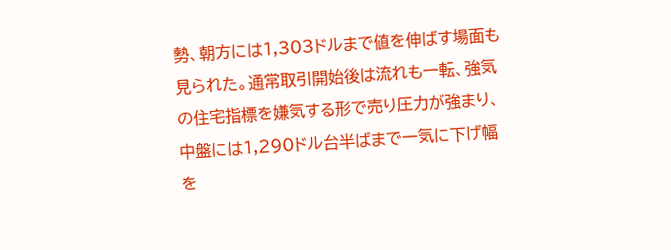勢、朝方には1,303ドルまで値を伸ばす場面も見られた。通常取引開始後は流れも一転、強気の住宅指標を嫌気する形で売り圧力が強まり、中盤には1,290ドル台半ばまで一気に下げ幅を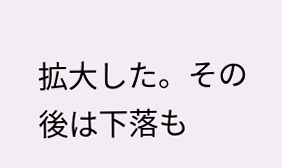拡大した。その後は下落も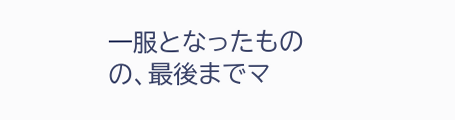一服となったものの、最後までマ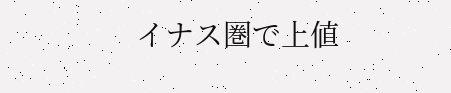イナス圏で上値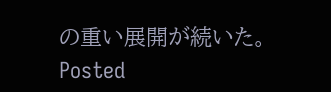の重い展開が続いた。
Posted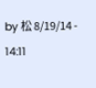by 松 8/19/14 - 14:11